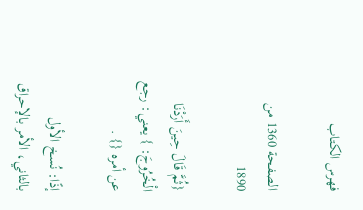فهرس الكتاب

الصفحة 1360 من 1890

{ثُمَّ قَالَ حِينَ أَرَدْنَا الْخُرُوجَ: } يعني: رجع عن أمره {} .

إذًا: نُسخ الأول بالثاني، الأمر بالإحراق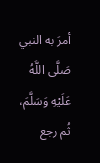أمرَ به النبي صَلَّى اللَّهُ عَلَيْهِ وَسَلَّمَ، ثُم رجع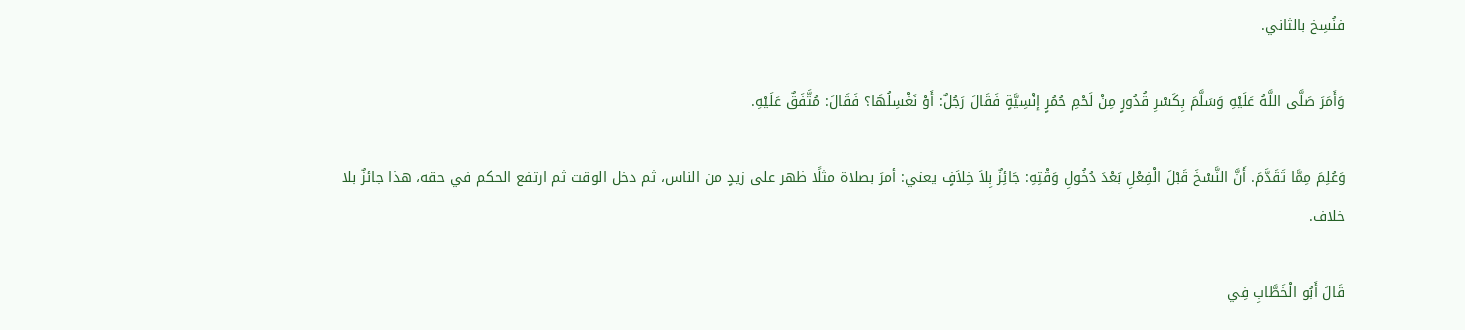فنُسِخ بالثاني.

وَأَمَرَ صَلَّى اللَّهُ عَلَيْهِ وَسَلَّمَ بِكَسْرِ قُدُورٍ مِنْ لَحْمِ حُمُرٍ إنْسِيَّةٍ فَقَالَ رَجُلٌ: أَوْ نَغْسِلُهَا؟ فَقَالَ: مُتَّفَقٌ عَلَيْهِ.

وَعُلِمَ مِمَّا تَقَدَّمَ. أَنَّ النَّسْخَ قَبْلَ الْفِعْلِ بَعْدَ دُخُولِ وَقْتِهِ: جَائِزٌ بِلاَ خِلاَفٍ يعني: أمرَ بصلاة مثلًا ظهر على زيدٍ من الناس، ثم دخل الوقت ثم ارتفع الحكم في حقه، هذا جائزٌ بلا خلاف.

قَالَ أَبُو الْخَطَّابِ فِي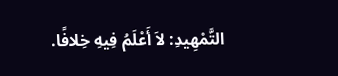التَّمْهِيدِ: لاَ أَعْلَمُ فِيهِ خِلافًا.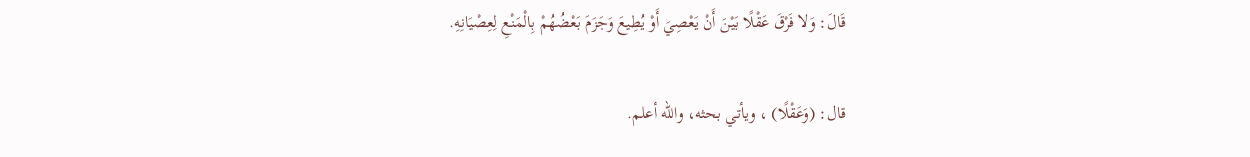قَالَ: وَلا فَرْقَ عَقْلًا بَيْنَ أَنْ يَعْصِيَ أَوْ يُطِيعَ وَجَزَمَ بَعْضُهُمْ بِالْمَنْعِ لِعِصْيَانِهِ.

قال: (وَعَقْلًا) ، ويأتي بحثه، والله أعلم.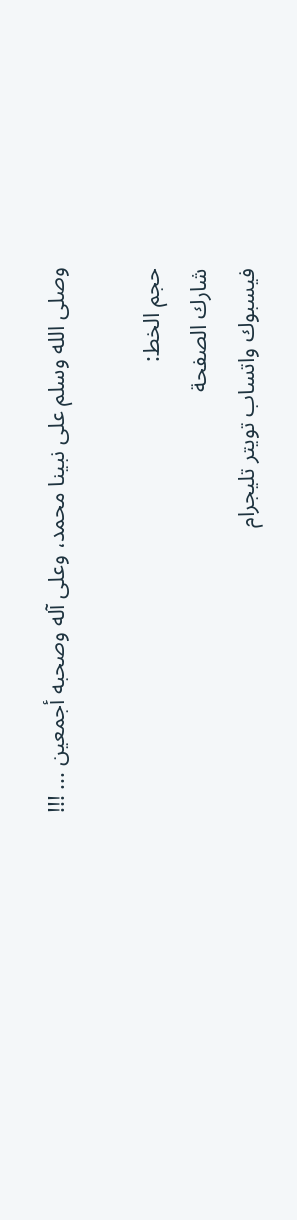وصلى الله وسلم على نبينا محمد، وعلى آله وصحبه أجمعين ... !!!

حجم الخط:
شارك الصفحة
فيسبوك واتساب تويتر تليجرام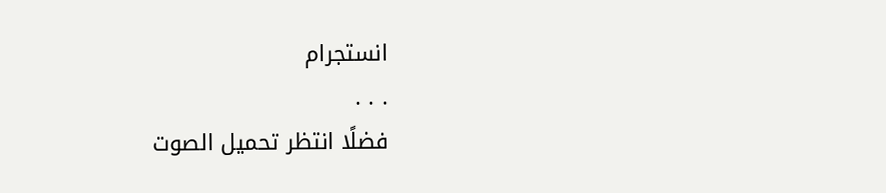انستجرام
. . .
فضلًا انتظر تحميل الصوت